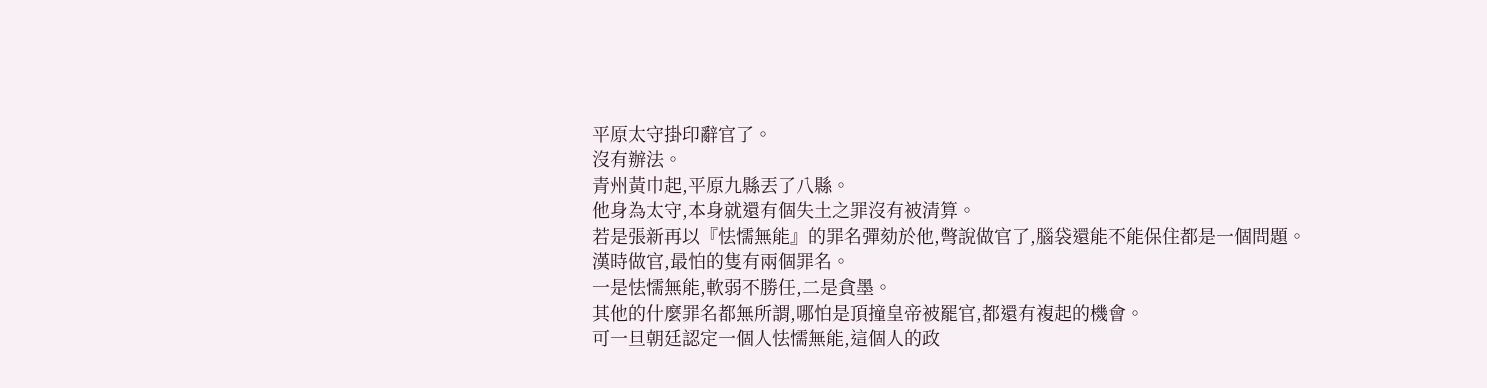平原太守掛印辭官了。
沒有辦法。
青州黃巾起,平原九縣丟了八縣。
他身為太守,本身就還有個失土之罪沒有被清算。
若是張新再以『怯懦無能』的罪名彈劾於他,彆說做官了,腦袋還能不能保住都是一個問題。
漢時做官,最怕的隻有兩個罪名。
一是怯懦無能,軟弱不勝任,二是貪墨。
其他的什麼罪名都無所謂,哪怕是頂撞皇帝被罷官,都還有複起的機會。
可一旦朝廷認定一個人怯懦無能,這個人的政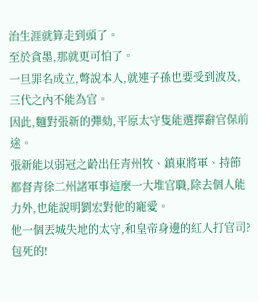治生涯就算走到頭了。
至於貪墨,那就更可怕了。
一旦罪名成立,彆說本人,就連子孫也要受到波及,三代之內不能為官。
因此,麵對張新的彈劾,平原太守隻能選擇辭官保前途。
張新能以弱冠之齡出任青州牧、鎮東將軍、持節都督青徐二州諸軍事這麼一大堆官職,除去個人能力外,也能說明劉宏對他的寵愛。
他一個丟城失地的太守,和皇帝身邊的紅人打官司?
包死的!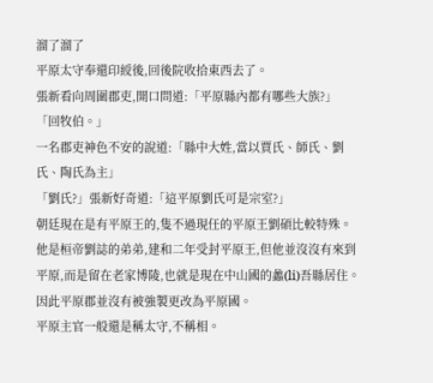溜了溜了
平原太守奉還印綬後,回後院收拾東西去了。
張新看向周圍郡吏,開口問道:「平原縣內都有哪些大族?」
「回牧伯。」
一名郡吏神色不安的說道:「縣中大姓,當以賈氏、師氏、劉氏、陶氏為主」
「劉氏?」張新好奇道:「這平原劉氏可是宗室?」
朝廷現在是有平原王的,隻不過現任的平原王劉碩比較特殊。
他是桓帝劉誌的弟弟,建和二年受封平原王,但他並沒沒有來到平原,而是留在老家博陵,也就是現在中山國的蠡(li)吾縣居住。
因此平原郡並沒有被強製更改為平原國。
平原主官一般還是稱太守,不稱相。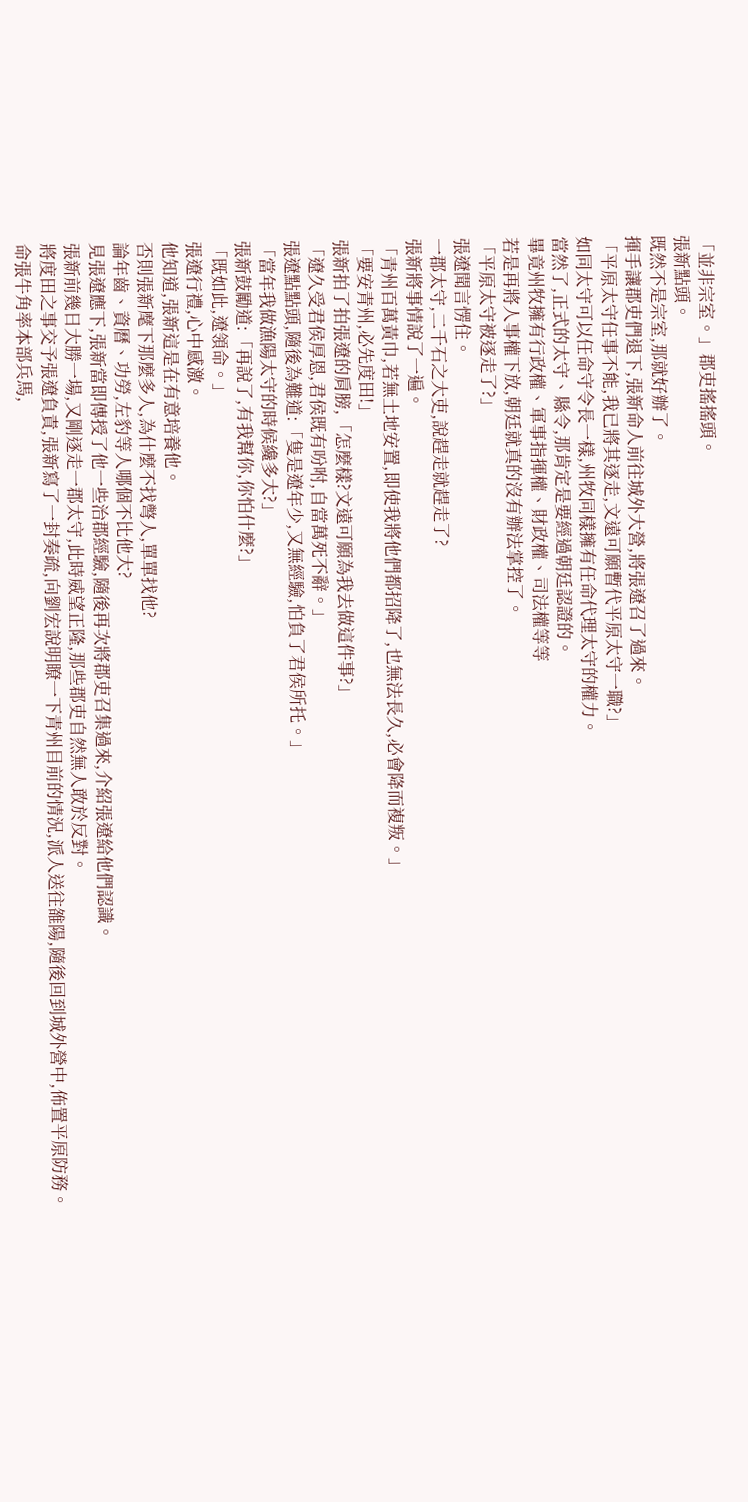「並非宗室。」郡吏搖搖頭。
張新點頭。
既然不是宗室,那就好辦了。
揮手讓郡吏們退下,張新命人前往城外大營,將張遼召了過來。
「平原太守任事不能,我已將其逐走,文遠可願暫代平原太守一職?」
如同太守可以任命守令長一樣,州牧同樣擁有任命代理太守的權力。
當然了,正式的太守、縣令,那肯定是要經過朝廷認證的。
畢竟州牧擁有行政權、軍事指揮權、財政權、司法權等等
若是再將人事權下放,朝廷就真的沒有辦法掌控了。
「平原太守被逐走了?」
張遼聞言愣住。
一郡太守,二千石之大吏,說趕走就趕走了?
張新將事情說了一遍。
「青州百萬黃巾,若無土地安置,即使我將他們都招降了,也無法長久,必會降而複叛。」
「要安青州,必先度田!」
張新拍了拍張遼的肩膀,「怎麼樣?文遠可願為我去做這件事?」
「遼久受君侯厚恩,君侯既有吩咐,自當萬死不辭。」
張遼點點頭,隨後為難道:「隻是遼年少,又無經驗,怕負了君侯所托。」
「當年我做漁陽太守的時候纔多大?」
張新鼓勵道:「再說了,有我幫你,你怕什麼?」
「既如此,遼領命。」
張遼行禮,心中感激。
他知道,張新這是在有意培養他。
否則張新麾下那麼多人,為什麼不找彆人,單單找他?
論年齒、資曆、功勞,左豹等人哪個不比他大?
見張遼應下,張新當即傳授了他一些治郡經驗,隨後再次將郡吏召集過來,介紹張遼給他們認識。
張新前幾日大勝一場,又剛逐走一郡太守,此時威望正隆,那些郡吏自然無人敢於反對。
將度田之事交予張遼負責,張新寫了一封奏疏,向劉宏說明瞭一下青州目前的情況,派人送往雒陽,隨後回到城外營中,佈置平原防務。
命張牛角率本部兵馬,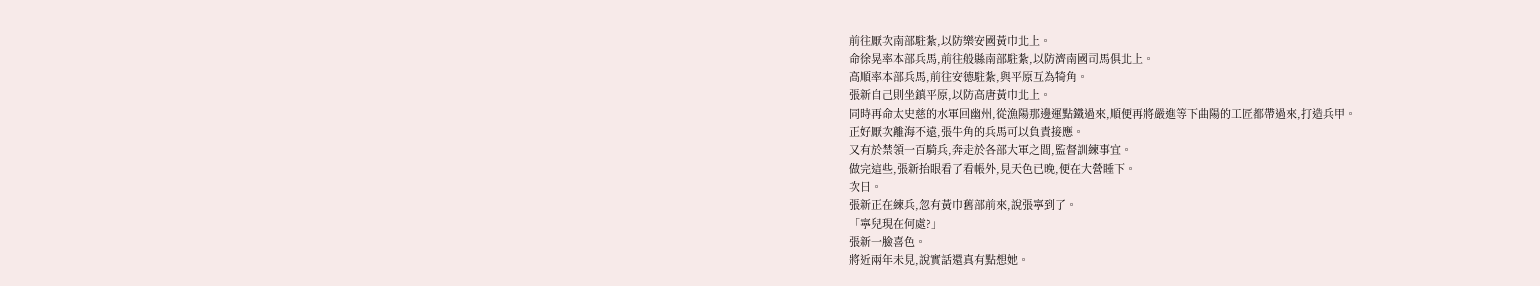前往厭次南部駐紮,以防樂安國黃巾北上。
命徐晃率本部兵馬,前往般縣南部駐紮,以防濟南國司馬俱北上。
高順率本部兵馬,前往安德駐紮,與平原互為犄角。
張新自己則坐鎮平原,以防高唐黃巾北上。
同時再命太史慈的水軍回幽州,從漁陽那邊運點鐵過來,順便再將嚴進等下曲陽的工匠都帶過來,打造兵甲。
正好厭次離海不遠,張牛角的兵馬可以負責接應。
又有於禁領一百騎兵,奔走於各部大軍之間,監督訓練事宜。
做完這些,張新抬眼看了看帳外,見天色已晚,便在大營睡下。
次日。
張新正在練兵,忽有黃巾舊部前來,說張寧到了。
「寧兒現在何處?」
張新一臉喜色。
將近兩年未見,說實話還真有點想她。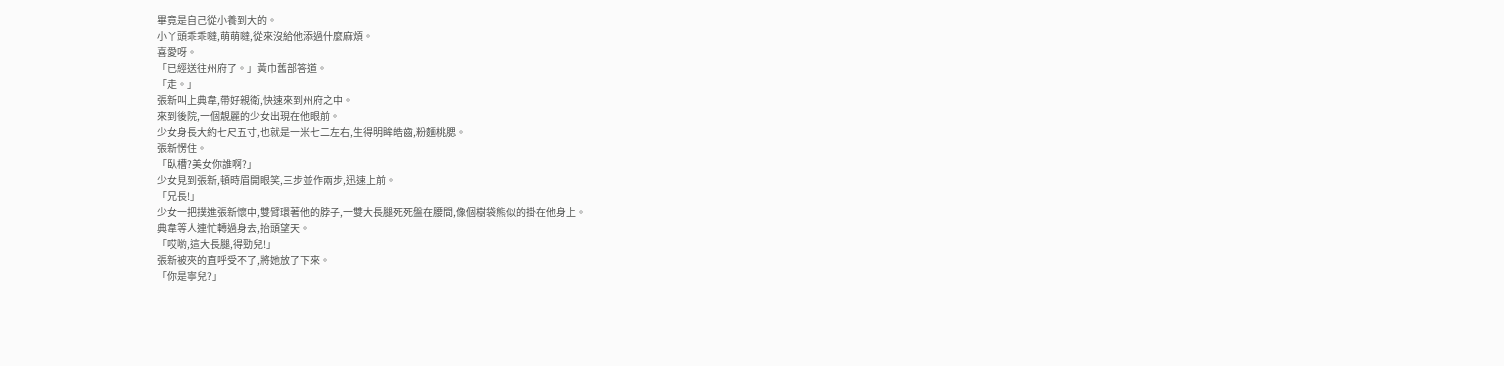畢竟是自己從小養到大的。
小丫頭乖乖噠,萌萌噠,從來沒給他添過什麼麻煩。
喜愛呀。
「已經送往州府了。」黃巾舊部答道。
「走。」
張新叫上典韋,帶好親衛,快速來到州府之中。
來到後院,一個靚麗的少女出現在他眼前。
少女身長大約七尺五寸,也就是一米七二左右,生得明眸皓齒,粉麵桃腮。
張新愣住。
「臥槽?美女你誰啊?」
少女見到張新,頓時眉開眼笑,三步並作兩步,迅速上前。
「兄長!」
少女一把撲進張新懷中,雙臂環著他的脖子,一雙大長腿死死盤在腰間,像個樹袋熊似的掛在他身上。
典韋等人連忙轉過身去,抬頭望天。
「哎喲,這大長腿,得勁兒!」
張新被夾的直呼受不了,將她放了下來。
「你是寧兒?」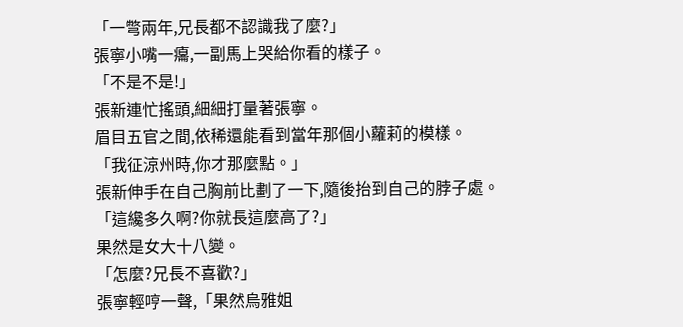「一彆兩年,兄長都不認識我了麼?」
張寧小嘴一癟,一副馬上哭給你看的樣子。
「不是不是!」
張新連忙搖頭,細細打量著張寧。
眉目五官之間,依稀還能看到當年那個小蘿莉的模樣。
「我征涼州時,你才那麼點。」
張新伸手在自己胸前比劃了一下,隨後抬到自己的脖子處。
「這纔多久啊?你就長這麼高了?」
果然是女大十八變。
「怎麼?兄長不喜歡?」
張寧輕哼一聲,「果然烏雅姐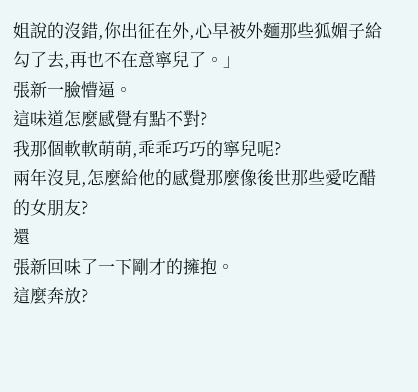姐說的沒錯,你出征在外,心早被外麵那些狐媚子給勾了去,再也不在意寧兒了。」
張新一臉懵逼。
這味道怎麼感覺有點不對?
我那個軟軟萌萌,乖乖巧巧的寧兒呢?
兩年沒見,怎麼給他的感覺那麼像後世那些愛吃醋的女朋友?
還
張新回味了一下剛才的擁抱。
這麼奔放?